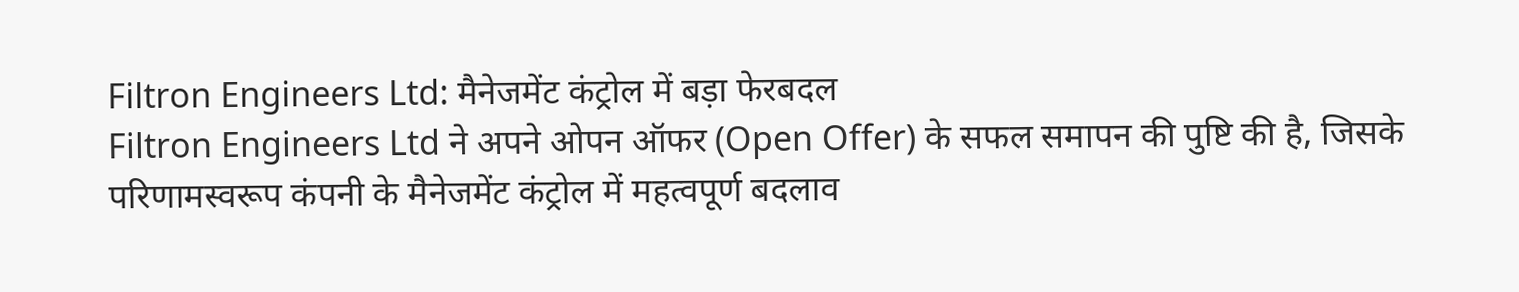Filtron Engineers Ltd: मैनेजमेंट कंट्रोल में बड़ा फेरबदल
Filtron Engineers Ltd ने अपने ओपन ऑफर (Open Offer) के सफल समापन की पुष्टि की है, जिसके परिणामस्वरूप कंपनी के मैनेजमेंट कंट्रोल में महत्वपूर्ण बदलाव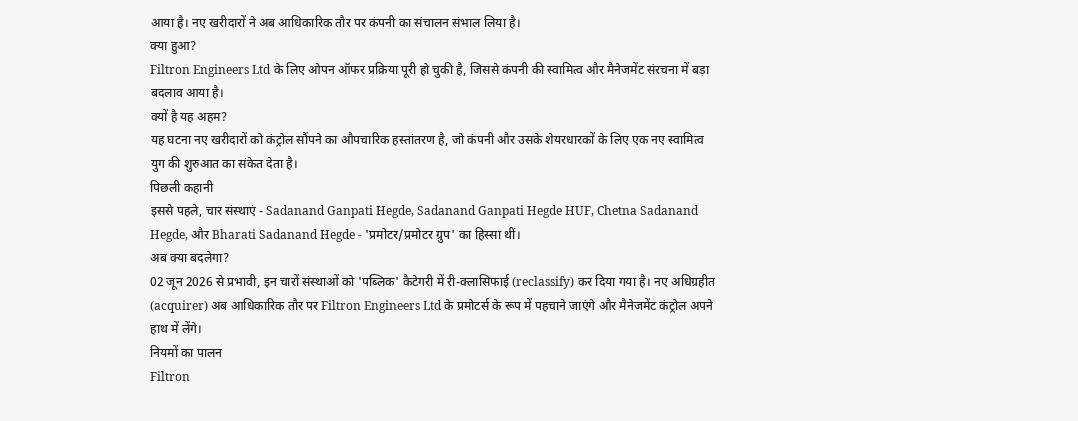आया है। नए खरीदारों ने अब आधिकारिक तौर पर कंपनी का संचालन संभाल लिया है।
क्या हुआ?
Filtron Engineers Ltd के लिए ओपन ऑफर प्रक्रिया पूरी हो चुकी है, जिससे कंपनी की स्वामित्व और मैनेजमेंट संरचना में बड़ा बदलाव आया है।
क्यों है यह अहम?
यह घटना नए खरीदारों को कंट्रोल सौंपने का औपचारिक हस्तांतरण है, जो कंपनी और उसके शेयरधारकों के लिए एक नए स्वामित्व युग की शुरुआत का संकेत देता है।
पिछली कहानी
इससे पहले, चार संस्थाएं - Sadanand Ganpati Hegde, Sadanand Ganpati Hegde HUF, Chetna Sadanand Hegde, और Bharati Sadanand Hegde - 'प्रमोटर/प्रमोटर ग्रुप' का हिस्सा थीं।
अब क्या बदलेगा?
02 जून 2026 से प्रभावी, इन चारों संस्थाओं को 'पब्लिक' कैटेगरी में री-क्लासिफाई (reclassify) कर दिया गया है। नए अधिग्रहीत (acquirer) अब आधिकारिक तौर पर Filtron Engineers Ltd के प्रमोटर्स के रूप में पहचाने जाएंगे और मैनेजमेंट कंट्रोल अपने हाथ में लेंगे।
नियमों का पालन
Filtron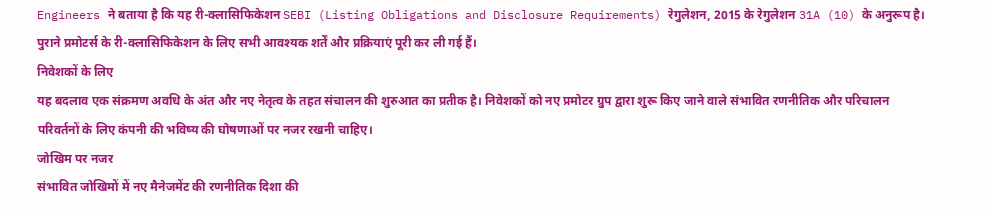Engineers ने बताया है कि यह री-क्लासिफिकेशन SEBI (Listing Obligations and Disclosure Requirements) रेगुलेशन, 2015 के रेगुलेशन 31A (10) के अनुरूप है। पुराने प्रमोटर्स के री-क्लासिफिकेशन के लिए सभी आवश्यक शर्तें और प्रक्रियाएं पूरी कर ली गई हैं।
निवेशकों के लिए
यह बदलाव एक संक्रमण अवधि के अंत और नए नेतृत्व के तहत संचालन की शुरुआत का प्रतीक है। निवेशकों को नए प्रमोटर ग्रुप द्वारा शुरू किए जाने वाले संभावित रणनीतिक और परिचालन परिवर्तनों के लिए कंपनी की भविष्य की घोषणाओं पर नजर रखनी चाहिए।
जोखिम पर नजर
संभावित जोखिमों में नए मैनेजमेंट की रणनीतिक दिशा की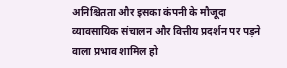अनिश्चितता और इसका कंपनी के मौजूदा व्यावसायिक संचालन और वित्तीय प्रदर्शन पर पड़ने वाला प्रभाव शामिल हो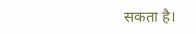सकता है।